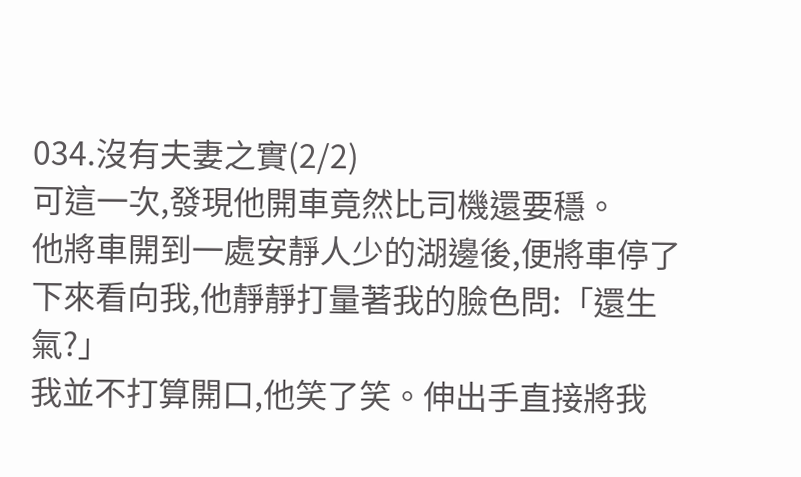034.沒有夫妻之實(2/2)
可這一次,發現他開車竟然比司機還要穩。
他將車開到一處安靜人少的湖邊後,便將車停了下來看向我,他靜靜打量著我的臉色問:「還生氣?」
我並不打算開口,他笑了笑。伸出手直接將我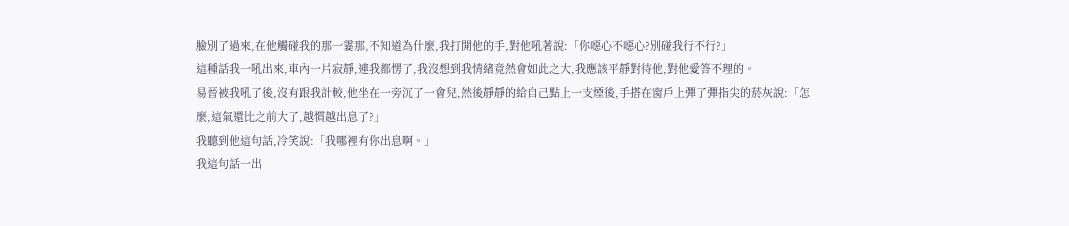臉別了過來,在他觸碰我的那一霎那,不知道為什麼,我打開他的手,對他吼著說:「你噁心不噁心?別碰我行不行?」
這種話我一吼出來,車內一片寂靜,連我都愣了,我沒想到我情緒竟然會如此之大,我應該平靜對待他,對他愛答不理的。
易晉被我吼了後,沒有跟我計較,他坐在一旁沉了一會兒,然後靜靜的給自己點上一支煙後,手搭在窗戶上彈了彈指尖的菸灰說:「怎麼,這氣還比之前大了,越慣越出息了?」
我聽到他這句話,冷笑說:「我哪裡有你出息啊。」
我這句話一出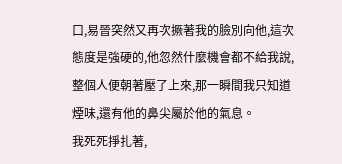口,易晉突然又再次撅著我的臉別向他,這次態度是強硬的,他忽然什麼機會都不給我說,整個人便朝著壓了上來,那一瞬間我只知道煙味,還有他的鼻尖屬於他的氣息。
我死死掙扎著,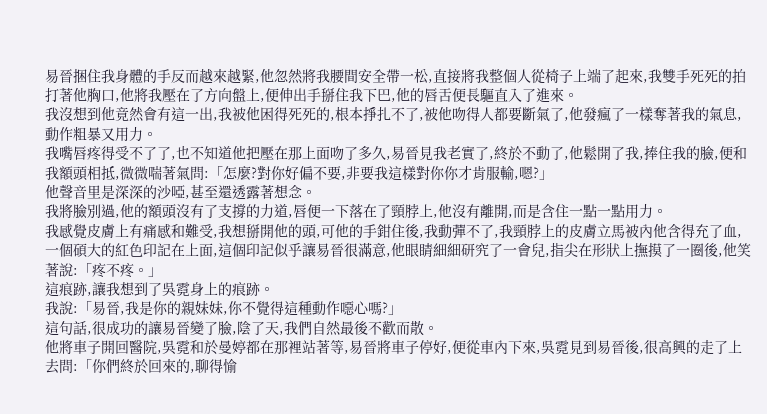易晉捆住我身體的手反而越來越緊,他忽然將我腰間安全帶一松,直接將我整個人從椅子上端了起來,我雙手死死的拍打著他胸口,他將我壓在了方向盤上,便伸出手掰住我下巴,他的唇舌便長驅直入了進來。
我沒想到他竟然會有這一出,我被他困得死死的,根本掙扎不了,被他吻得人都要斷氣了,他發瘋了一樣奪著我的氣息,動作粗暴又用力。
我嘴唇疼得受不了了,也不知道他把壓在那上面吻了多久,易晉見我老實了,終於不動了,他鬆開了我,捧住我的臉,便和我額頭相抵,微微喘著氣問:「怎麼?對你好偏不要,非要我這樣對你你才肯服輸,嗯?」
他聲音里是深深的沙啞,甚至還透露著想念。
我將臉別過,他的額頭沒有了支撐的力道,唇便一下落在了頸脖上,他沒有離開,而是含住一點一點用力。
我感覺皮膚上有痛感和難受,我想掰開他的頭,可他的手鉗住後,我動彈不了,我頸脖上的皮膚立馬被內他含得充了血,一個碩大的紅色印記在上面,這個印記似乎讓易晉很滿意,他眼睛細細研究了一會兒,指尖在形狀上撫摸了一圈後,他笑著說:「疼不疼。」
這痕跡,讓我想到了吳霓身上的痕跡。
我說:「易晉,我是你的親妹妹,你不覺得這種動作噁心嗎?」
這句話,很成功的讓易晉變了臉,陰了天,我們自然最後不歡而散。
他將車子開回醫院,吳霓和於曼婷都在那裡站著等,易晉將車子停好,便從車內下來,吳霓見到易晉後,很高興的走了上去問:「你們終於回來的,聊得愉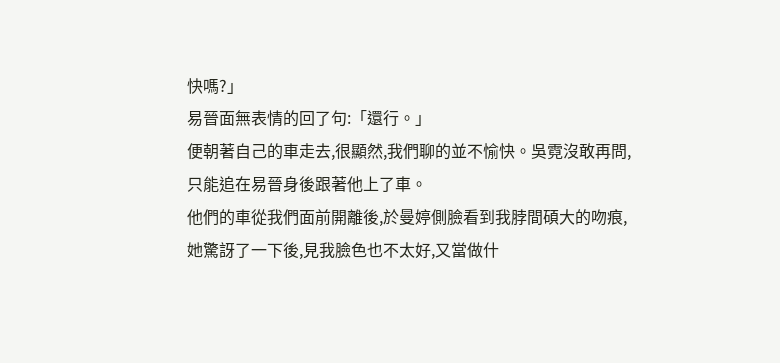快嗎?」
易晉面無表情的回了句:「還行。」
便朝著自己的車走去,很顯然,我們聊的並不愉快。吳霓沒敢再問,只能追在易晉身後跟著他上了車。
他們的車從我們面前開離後,於曼婷側臉看到我脖間碩大的吻痕,她驚訝了一下後,見我臉色也不太好,又當做什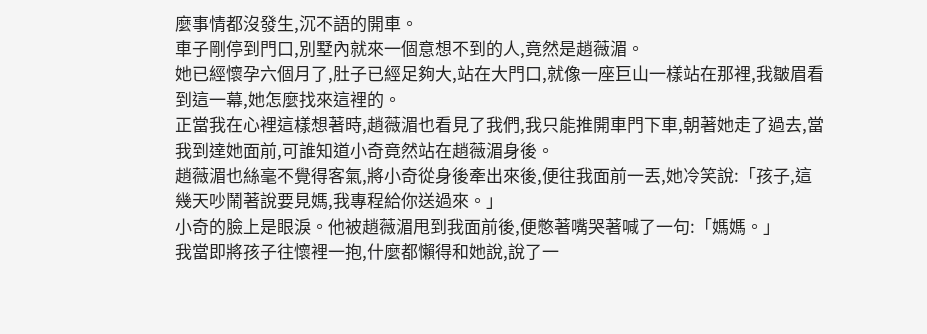麼事情都沒發生,沉不語的開車。
車子剛停到門口,別墅內就來一個意想不到的人,竟然是趙薇湄。
她已經懷孕六個月了,肚子已經足夠大,站在大門口,就像一座巨山一樣站在那裡,我皺眉看到這一幕,她怎麼找來這裡的。
正當我在心裡這樣想著時,趙薇湄也看見了我們,我只能推開車門下車,朝著她走了過去,當我到達她面前,可誰知道小奇竟然站在趙薇湄身後。
趙薇湄也絲毫不覺得客氣,將小奇從身後牽出來後,便往我面前一丟,她冷笑說:「孩子,這幾天吵鬧著說要見媽,我專程給你送過來。」
小奇的臉上是眼淚。他被趙薇湄甩到我面前後,便憋著嘴哭著喊了一句:「媽媽。」
我當即將孩子往懷裡一抱,什麼都懶得和她說,說了一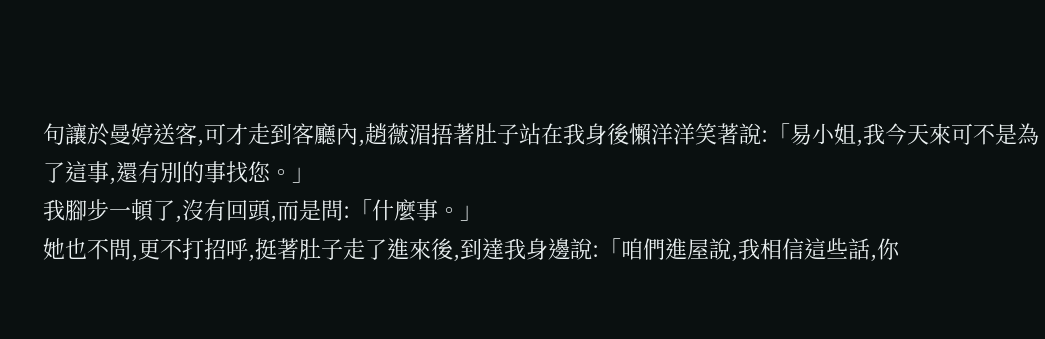句讓於曼婷送客,可才走到客廳內,趙薇湄捂著肚子站在我身後懶洋洋笑著說:「易小姐,我今天來可不是為了這事,還有別的事找您。」
我腳步一頓了,沒有回頭,而是問:「什麼事。」
她也不問,更不打招呼,挺著肚子走了進來後,到達我身邊說:「咱們進屋說,我相信這些話,你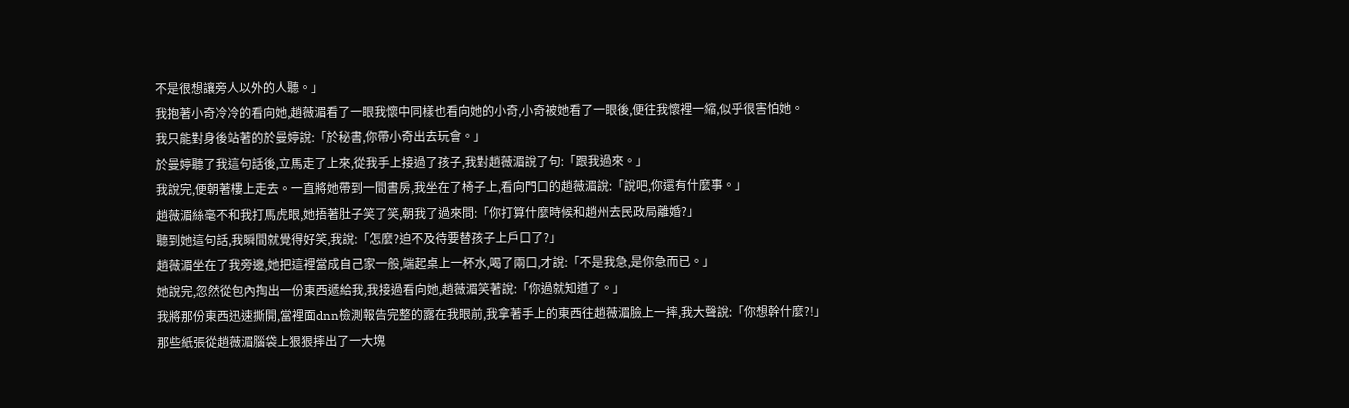不是很想讓旁人以外的人聽。」
我抱著小奇冷冷的看向她,趙薇湄看了一眼我懷中同樣也看向她的小奇,小奇被她看了一眼後,便往我懷裡一縮,似乎很害怕她。
我只能對身後站著的於曼婷說:「於秘書,你帶小奇出去玩會。」
於曼婷聽了我這句話後,立馬走了上來,從我手上接過了孩子,我對趙薇湄說了句:「跟我過來。」
我說完,便朝著樓上走去。一直將她帶到一間書房,我坐在了椅子上,看向門口的趙薇湄說:「說吧,你還有什麼事。」
趙薇湄絲毫不和我打馬虎眼,她捂著肚子笑了笑,朝我了過來問:「你打算什麼時候和趙州去民政局離婚?」
聽到她這句話,我瞬間就覺得好笑,我說:「怎麼?迫不及待要替孩子上戶口了?」
趙薇湄坐在了我旁邊,她把這裡當成自己家一般,端起桌上一杯水,喝了兩口,才說:「不是我急,是你急而已。」
她說完,忽然從包內掏出一份東西遞給我,我接過看向她,趙薇湄笑著說:「你過就知道了。」
我將那份東西迅速撕開,當裡面dnn檢測報告完整的露在我眼前,我拿著手上的東西往趙薇湄臉上一摔,我大聲說:「你想幹什麼?!」
那些紙張從趙薇湄腦袋上狠狠摔出了一大塊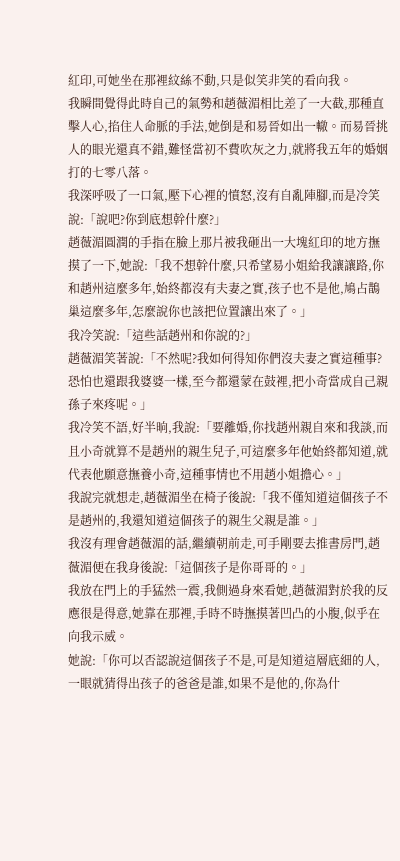紅印,可她坐在那裡紋絲不動,只是似笑非笑的看向我。
我瞬間覺得此時自己的氣勢和趙薇湄相比差了一大截,那種直擊人心,掐住人命脈的手法,她倒是和易晉如出一轍。而易晉挑人的眼光還真不錯,難怪當初不費吹灰之力,就將我五年的婚姻打的七零八落。
我深呼吸了一口氣,壓下心裡的憤怒,沒有自亂陣腳,而是冷笑說:「說吧?你到底想幹什麼?」
趙薇湄圓潤的手指在臉上那片被我砸出一大塊紅印的地方撫摸了一下,她說:「我不想幹什麼,只希望易小姐給我讓讓路,你和趙州這麼多年,始終都沒有夫妻之實,孩子也不是他,鳩占鵲巢這麼多年,怎麼說你也該把位置讓出來了。」
我冷笑說:「這些話趙州和你說的?」
趙薇湄笑著說:「不然呢?我如何得知你們沒夫妻之實這種事?恐怕也還跟我婆婆一樣,至今都還蒙在鼓裡,把小奇當成自己親孫子來疼呢。」
我冷笑不語,好半晌,我說:「要離婚,你找趙州親自來和我談,而且小奇就算不是趙州的親生兒子,可這麼多年他始終都知道,就代表他願意撫養小奇,這種事情也不用趙小姐擔心。」
我說完就想走,趙薇湄坐在椅子後說:「我不僅知道這個孩子不是趙州的,我還知道這個孩子的親生父親是誰。」
我沒有理會趙薇湄的話,繼續朝前走,可手剛要去推書房門,趙薇湄便在我身後說:「這個孩子是你哥哥的。」
我放在門上的手猛然一震,我側過身來看她,趙薇湄對於我的反應很是得意,她靠在那裡,手時不時撫摸著凹凸的小腹,似乎在向我示威。
她說:「你可以否認說這個孩子不是,可是知道這層底細的人,一眼就猜得出孩子的爸爸是誰,如果不是他的,你為什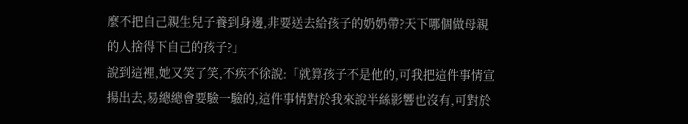麼不把自己親生兒子養到身邊,非要送去給孩子的奶奶帶?天下哪個做母親的人捨得下自己的孩子?」
說到這裡,她又笑了笑,不疾不徐說:「就算孩子不是他的,可我把這件事情宣揚出去,易總總會要驗一驗的,這件事情對於我來說半絲影響也沒有,可對於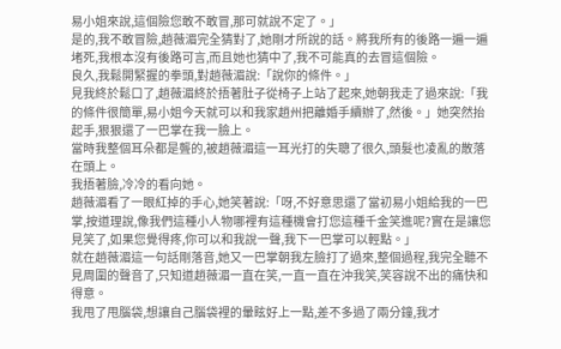易小姐來說,這個險您敢不敢冒,那可就說不定了。」
是的,我不敢冒險,趙薇湄完全猜對了,她剛才所說的話。將我所有的後路一遍一遍堵死,我根本沒有後路可言,而且她也猜中了,我不可能真的去冒這個險。
良久,我鬆開緊握的拳頭,對趙薇湄說:「說你的條件。」
見我終於鬆口了,趙薇湄終於捂著肚子從椅子上站了起來,她朝我走了過來說:「我的條件很簡單,易小姐今天就可以和我家趙州把離婚手續辦了,然後。」她突然抬起手,狠狠還了一巴掌在我一臉上。
當時我整個耳朵都是聾的,被趙薇湄這一耳光打的失聰了很久,頭髮也凌亂的散落在頭上。
我捂著臉,冷冷的看向她。
趙薇湄看了一眼紅掉的手心,她笑著說:「呀,不好意思還了當初易小姐給我的一巴掌,按道理說,像我們這種小人物哪裡有這種機會打您這種千金笑進呢?實在是讓您見笑了,如果您覺得疼,你可以和我說一聲,我下一巴掌可以輕點。」
就在趙薇湄這一句話剛落音,她又一巴掌朝我左臉打了過來,整個過程,我完全聽不見周圍的聲音了,只知道趙薇湄一直在笑,一直一直在沖我笑,笑容說不出的痛快和得意。
我甩了甩腦袋,想讓自己腦袋裡的暈眩好上一點,差不多過了兩分鐘,我才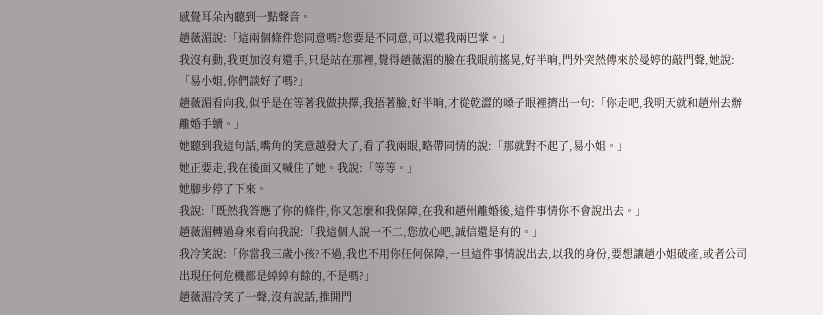感覺耳朵內聽到一點聲音。
趙薇湄說:「這兩個條件您同意嗎?您要是不同意,可以還我兩巴掌。」
我沒有動,我更加沒有還手,只是站在那裡,覺得趙薇湄的臉在我眼前搖晃,好半晌,門外突然傳來於曼婷的敲門聲,她說:「易小姐,你們談好了嗎?」
趙薇湄看向我,似乎是在等著我做抉擇,我捂著臉,好半晌,才從乾澀的嗓子眼裡擠出一句:「你走吧,我明天就和趙州去辦離婚手續。」
她聽到我這句話,嘴角的笑意越發大了,看了我兩眼,略帶同情的說:「那就對不起了,易小姐。」
她正要走,我在後面又喊住了她。我說:「等等。」
她腳步停了下來。
我說:「既然我答應了你的條件,你又怎麼和我保障,在我和趙州離婚後,這件事情你不會說出去。」
趙薇湄轉過身來看向我說:「我這個人說一不二,您放心吧,誠信還是有的。」
我冷笑說:「你當我三歲小孩?不過,我也不用你任何保障,一旦這件事情說出去,以我的身份,要想讓趙小姐破產,或者公司出現任何危機都是綽綽有餘的,不是嗎?」
趙薇湄冷笑了一聲,沒有說話,推開門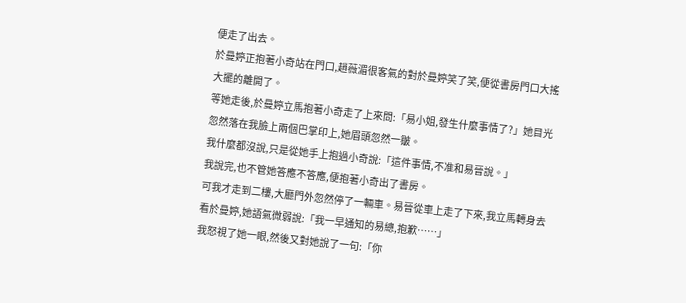便走了出去。
於曼婷正抱著小奇站在門口,趙薇湄很客氣的對於曼婷笑了笑,便從書房門口大搖大擺的離開了。
等她走後,於曼婷立馬抱著小奇走了上來問:「易小姐,發生什麼事情了?」她目光忽然落在我臉上兩個巴掌印上,她眉頭忽然一皺。
我什麼都沒說,只是從她手上抱過小奇說:「這件事情,不准和易晉說。」
我說完,也不管她答應不答應,便抱著小奇出了書房。
可我才走到二樓,大廳門外忽然停了一輛車。易晉從車上走了下來,我立馬轉身去看於曼婷,她語氣微弱說:「我一早通知的易總,抱歉……」
我怒視了她一眼,然後又對她說了一句:「你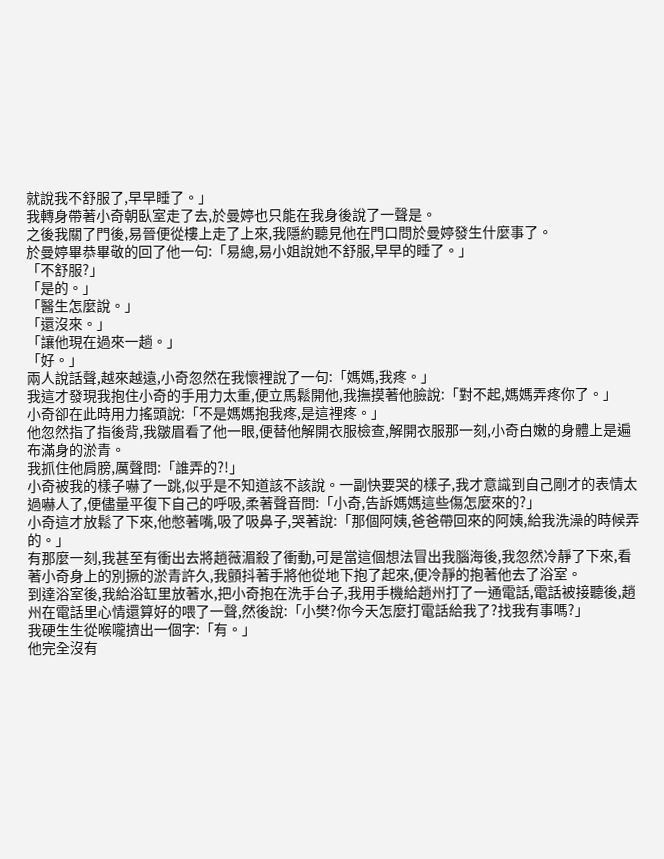就說我不舒服了,早早睡了。」
我轉身帶著小奇朝臥室走了去,於曼婷也只能在我身後說了一聲是。
之後我關了門後,易晉便從樓上走了上來,我隱約聽見他在門口問於曼婷發生什麼事了。
於曼婷畢恭畢敬的回了他一句:「易總,易小姐說她不舒服,早早的睡了。」
「不舒服?」
「是的。」
「醫生怎麼說。」
「還沒來。」
「讓他現在過來一趟。」
「好。」
兩人說話聲,越來越遠,小奇忽然在我懷裡說了一句:「媽媽,我疼。」
我這才發現我抱住小奇的手用力太重,便立馬鬆開他,我撫摸著他臉說:「對不起,媽媽弄疼你了。」
小奇卻在此時用力搖頭說:「不是媽媽抱我疼,是這裡疼。」
他忽然指了指後背,我皺眉看了他一眼,便替他解開衣服檢查,解開衣服那一刻,小奇白嫩的身體上是遍布滿身的淤青。
我抓住他肩膀,厲聲問:「誰弄的?!」
小奇被我的樣子嚇了一跳,似乎是不知道該不該說。一副快要哭的樣子,我才意識到自己剛才的表情太過嚇人了,便儘量平復下自己的呼吸,柔著聲音問:「小奇,告訴媽媽這些傷怎麼來的?」
小奇這才放鬆了下來,他憋著嘴,吸了吸鼻子,哭著說:「那個阿姨,爸爸帶回來的阿姨,給我洗澡的時候弄的。」
有那麼一刻,我甚至有衝出去將趙薇湄殺了衝動,可是當這個想法冒出我腦海後,我忽然冷靜了下來,看著小奇身上的別撅的淤青許久,我顫抖著手將他從地下抱了起來,便冷靜的抱著他去了浴室。
到達浴室後,我給浴缸里放著水,把小奇抱在洗手台子,我用手機給趙州打了一通電話,電話被接聽後,趙州在電話里心情還算好的喂了一聲,然後說:「小樊?你今天怎麼打電話給我了?找我有事嗎?」
我硬生生從喉嚨擠出一個字:「有。」
他完全沒有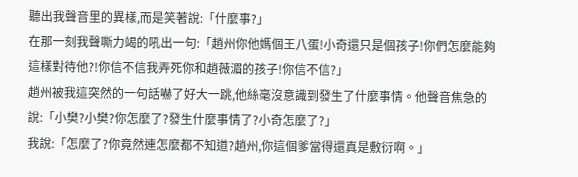聽出我聲音里的異樣,而是笑著說:「什麼事?」
在那一刻我聲嘶力竭的吼出一句:「趙州你他媽個王八蛋!小奇還只是個孩子!你們怎麼能夠這樣對待他?!你信不信我弄死你和趙薇湄的孩子!你信不信?」
趙州被我這突然的一句話嚇了好大一跳,他絲毫沒意識到發生了什麼事情。他聲音焦急的說:「小樊?小樊?你怎麼了?發生什麼事情了?小奇怎麼了?」
我說:「怎麼了?你竟然連怎麼都不知道?趙州,你這個爹當得還真是敷衍啊。」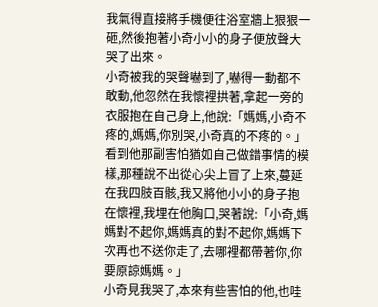我氣得直接將手機便往浴室牆上狠狠一砸,然後抱著小奇小小的身子便放聲大哭了出來。
小奇被我的哭聲嚇到了,嚇得一動都不敢動,他忽然在我懷裡拱著,拿起一旁的衣服抱在自己身上,他說:「媽媽,小奇不疼的,媽媽,你別哭,小奇真的不疼的。」
看到他那副害怕猶如自己做錯事情的模樣,那種說不出從心尖上冒了上來,蔓延在我四肢百骸,我又將他小小的身子抱在懷裡,我埋在他胸口,哭著說:「小奇,媽媽對不起你,媽媽真的對不起你,媽媽下次再也不送你走了,去哪裡都帶著你,你要原諒媽媽。」
小奇見我哭了,本來有些害怕的他,也哇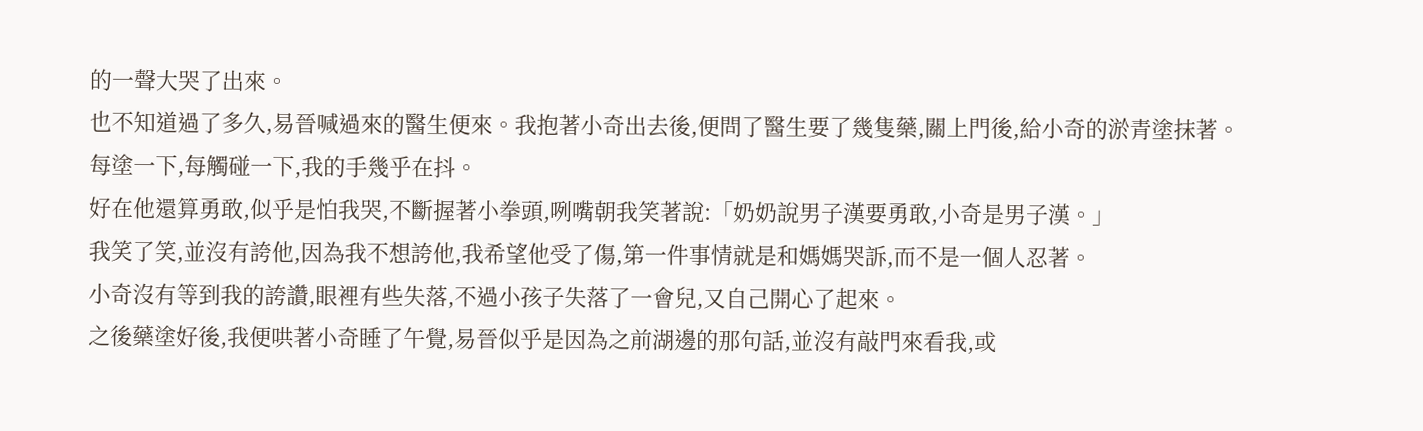的一聲大哭了出來。
也不知道過了多久,易晉喊過來的醫生便來。我抱著小奇出去後,便問了醫生要了幾隻藥,關上門後,給小奇的淤青塗抹著。
每塗一下,每觸碰一下,我的手幾乎在抖。
好在他還算勇敢,似乎是怕我哭,不斷握著小拳頭,咧嘴朝我笑著說:「奶奶說男子漢要勇敢,小奇是男子漢。」
我笑了笑,並沒有誇他,因為我不想誇他,我希望他受了傷,第一件事情就是和媽媽哭訴,而不是一個人忍著。
小奇沒有等到我的誇讚,眼裡有些失落,不過小孩子失落了一會兒,又自己開心了起來。
之後藥塗好後,我便哄著小奇睡了午覺,易晉似乎是因為之前湖邊的那句話,並沒有敲門來看我,或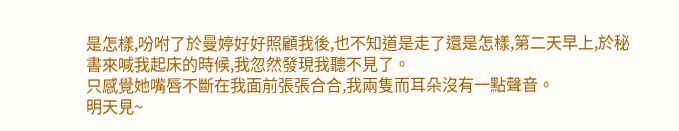是怎樣,吩咐了於曼婷好好照顧我後,也不知道是走了還是怎樣,第二天早上,於秘書來喊我起床的時候,我忽然發現我聽不見了。
只感覺她嘴唇不斷在我面前張張合合,我兩隻而耳朵沒有一點聲音。
明天見~